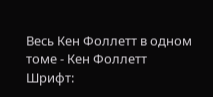Весь Кен Фоллетт в одном томе - Кен Фоллетт
Шрифт: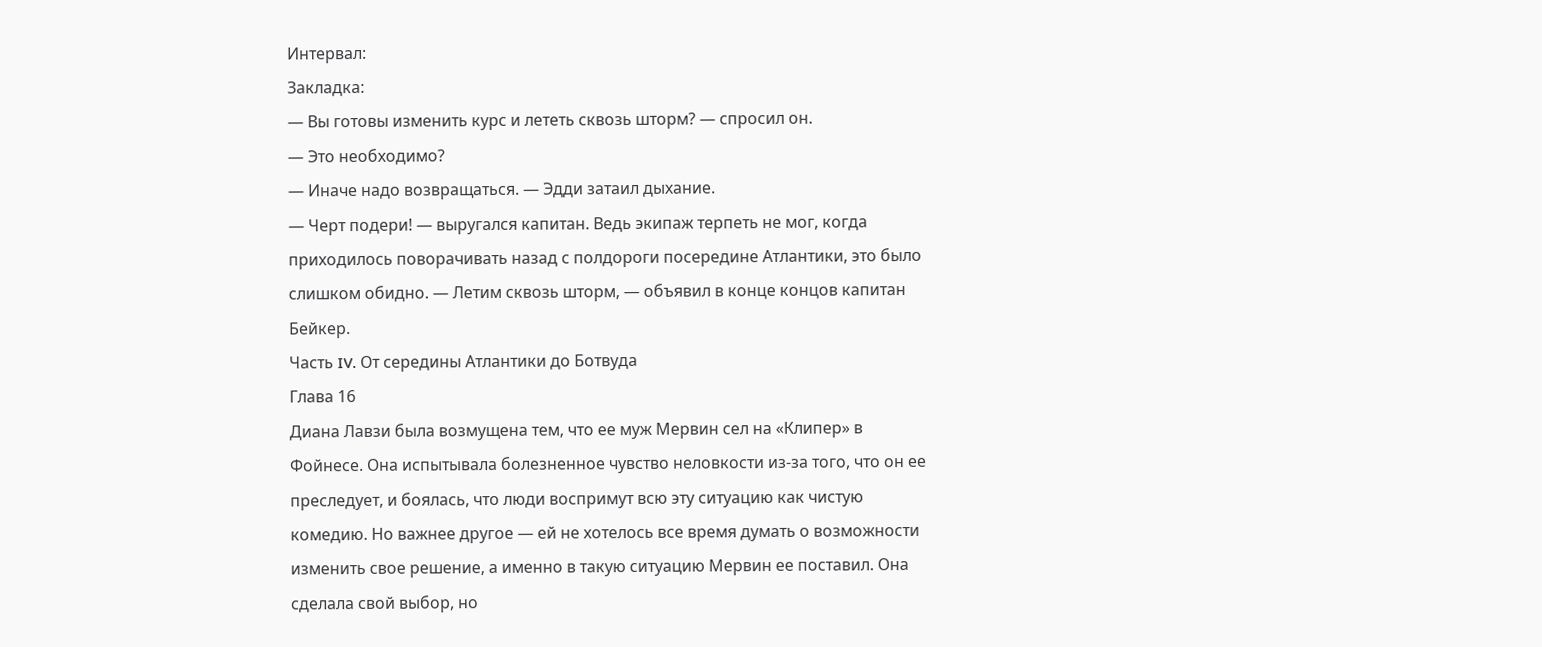Интервал:
Закладка:
— Вы готовы изменить курс и лететь сквозь шторм? — спросил он.
— Это необходимо?
— Иначе надо возвращаться. — Эдди затаил дыхание.
— Черт подери! — выругался капитан. Ведь экипаж терпеть не мог, когда приходилось поворачивать назад с полдороги посередине Атлантики, это было слишком обидно. — Летим сквозь шторм, — объявил в конце концов капитан Бейкер.
Часть IV. От середины Атлантики до Ботвуда
Глава 16
Диана Лавзи была возмущена тем, что ее муж Мервин сел на «Клипер» в Фойнесе. Она испытывала болезненное чувство неловкости из-за того, что он ее преследует, и боялась, что люди воспримут всю эту ситуацию как чистую комедию. Но важнее другое — ей не хотелось все время думать о возможности изменить свое решение, а именно в такую ситуацию Мервин ее поставил. Она сделала свой выбор, но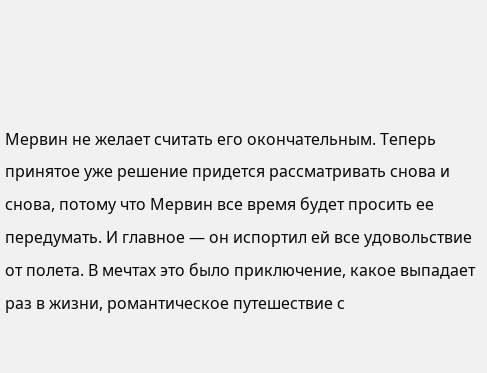Мервин не желает считать его окончательным. Теперь принятое уже решение придется рассматривать снова и снова, потому что Мервин все время будет просить ее передумать. И главное — он испортил ей все удовольствие от полета. В мечтах это было приключение, какое выпадает раз в жизни, романтическое путешествие с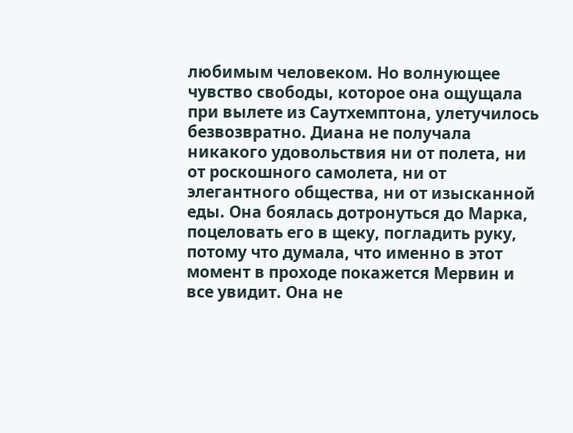любимым человеком. Но волнующее чувство свободы, которое она ощущала при вылете из Саутхемптона, улетучилось безвозвратно. Диана не получала никакого удовольствия ни от полета, ни от роскошного самолета, ни от элегантного общества, ни от изысканной еды. Она боялась дотронуться до Марка, поцеловать его в щеку, погладить руку, потому что думала, что именно в этот момент в проходе покажется Мервин и все увидит. Она не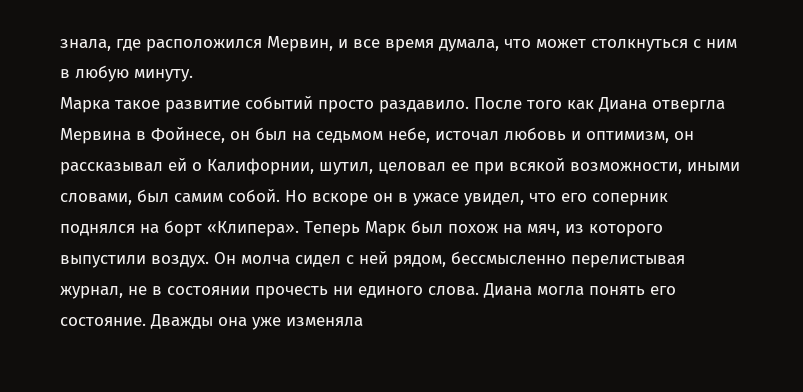знала, где расположился Мервин, и все время думала, что может столкнуться с ним в любую минуту.
Марка такое развитие событий просто раздавило. После того как Диана отвергла Мервина в Фойнесе, он был на седьмом небе, источал любовь и оптимизм, он рассказывал ей о Калифорнии, шутил, целовал ее при всякой возможности, иными словами, был самим собой. Но вскоре он в ужасе увидел, что его соперник поднялся на борт «Клипера». Теперь Марк был похож на мяч, из которого выпустили воздух. Он молча сидел с ней рядом, бессмысленно перелистывая журнал, не в состоянии прочесть ни единого слова. Диана могла понять его состояние. Дважды она уже изменяла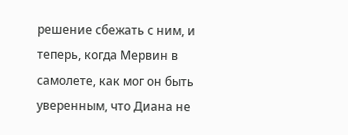решение сбежать с ним, и теперь, когда Мервин в самолете, как мог он быть уверенным, что Диана не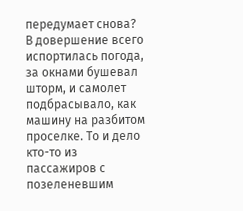передумает снова?
В довершение всего испортилась погода, за окнами бушевал шторм, и самолет подбрасывало, как машину на разбитом проселке. То и дело кто-то из пассажиров с позеленевшим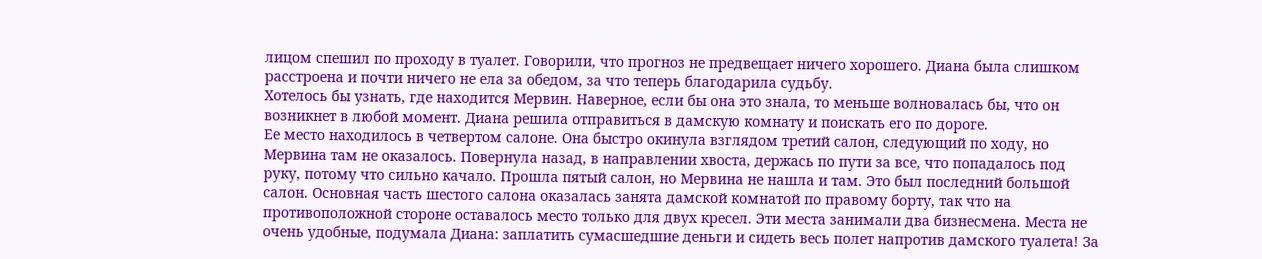лицом спешил по проходу в туалет. Говорили, что прогноз не предвещает ничего хорошего. Диана была слишком расстроена и почти ничего не ела за обедом, за что теперь благодарила судьбу.
Хотелось бы узнать, где находится Мервин. Наверное, если бы она это знала, то меньше волновалась бы, что он возникнет в любой момент. Диана решила отправиться в дамскую комнату и поискать его по дороге.
Ее место находилось в четвертом салоне. Она быстро окинула взглядом третий салон, следующий по ходу, но Мервина там не оказалось. Повернула назад, в направлении хвоста, держась по пути за все, что попадалось под руку, потому что сильно качало. Прошла пятый салон, но Мервина не нашла и там. Это был последний большой салон. Основная часть шестого салона оказалась занята дамской комнатой по правому борту, так что на противоположной стороне оставалось место только для двух кресел. Эти места занимали два бизнесмена. Места не очень удобные, подумала Диана: заплатить сумасшедшие деньги и сидеть весь полет напротив дамского туалета! За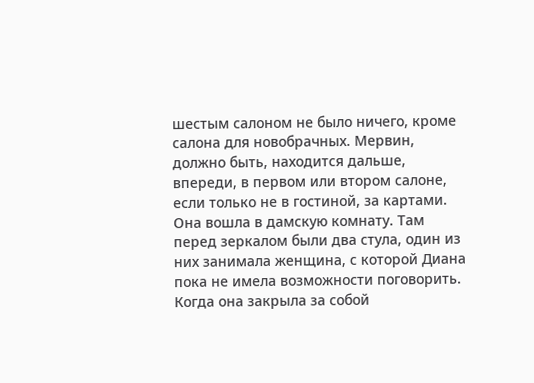шестым салоном не было ничего, кроме салона для новобрачных. Мервин, должно быть, находится дальше, впереди, в первом или втором салоне, если только не в гостиной, за картами.
Она вошла в дамскую комнату. Там перед зеркалом были два стула, один из них занимала женщина, с которой Диана пока не имела возможности поговорить. Когда она закрыла за собой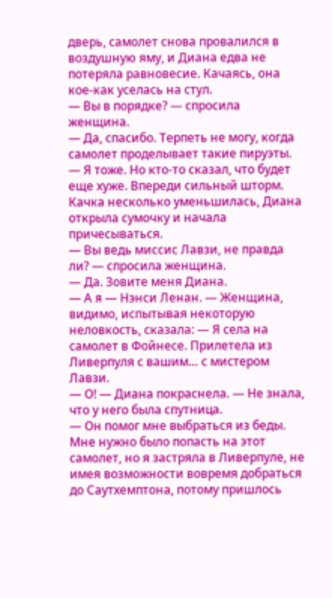дверь, самолет снова провалился в воздушную яму, и Диана едва не потеряла равновесие. Качаясь, она кое-как уселась на стул.
— Вы в порядке? — спросила женщина.
— Да, спасибо. Терпеть не могу, когда самолет проделывает такие пируэты.
— Я тоже. Но кто-то сказал, что будет еще хуже. Впереди сильный шторм.
Качка несколько уменьшилась, Диана открыла сумочку и начала причесываться.
— Вы ведь миссис Лавзи, не правда ли? — спросила женщина.
— Да. Зовите меня Диана.
— А я — Нэнси Ленан. — Женщина, видимо, испытывая некоторую неловкость, сказала: — Я села на самолет в Фойнесе. Прилетела из Ливерпуля с вашим… с мистером Лавзи.
— О! — Диана покраснела. — Не знала, что у него была спутница.
— Он помог мне выбраться из беды. Мне нужно было попасть на этот самолет, но я застряла в Ливерпуле, не имея возможности вовремя добраться до Саутхемптона, потому пришлось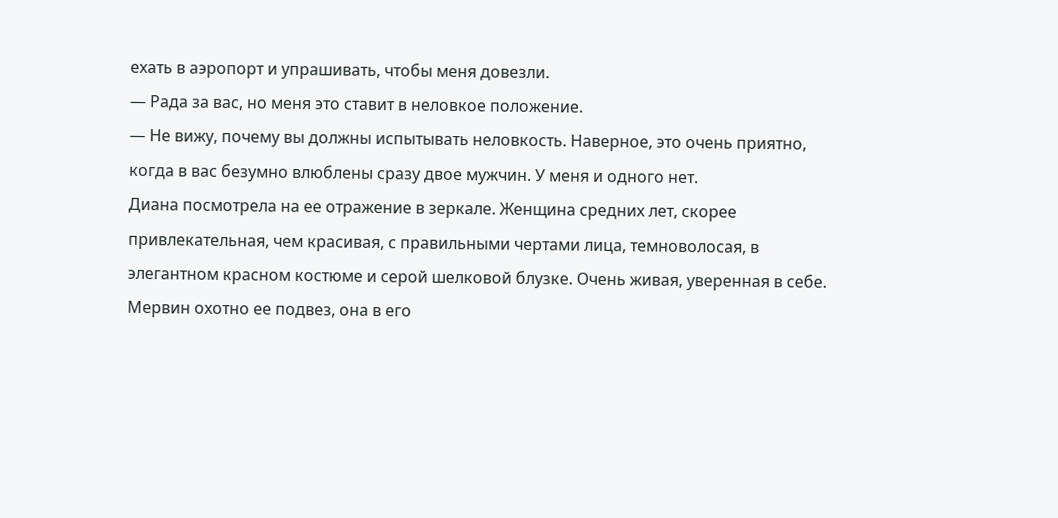ехать в аэропорт и упрашивать, чтобы меня довезли.
— Рада за вас, но меня это ставит в неловкое положение.
— Не вижу, почему вы должны испытывать неловкость. Наверное, это очень приятно, когда в вас безумно влюблены сразу двое мужчин. У меня и одного нет.
Диана посмотрела на ее отражение в зеркале. Женщина средних лет, скорее привлекательная, чем красивая, с правильными чертами лица, темноволосая, в элегантном красном костюме и серой шелковой блузке. Очень живая, уверенная в себе. Мервин охотно ее подвез, она в его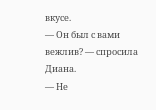вкусе.
— Он был с вами вежлив? — спросила Диана.
— Не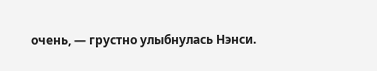очень, — грустно улыбнулась Нэнси.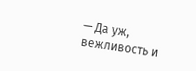— Да уж, вежливость и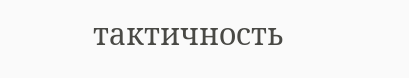тактичность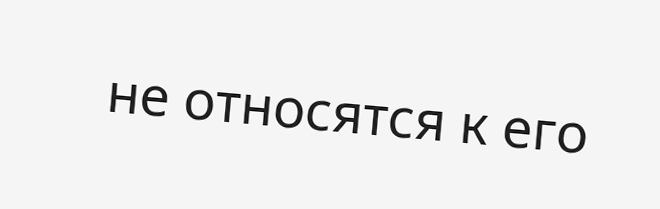не относятся к его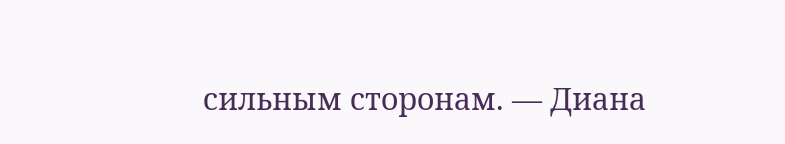сильным сторонам. — Диана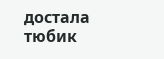достала тюбик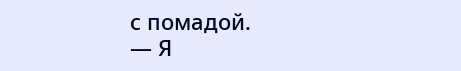с помадой.
— Я